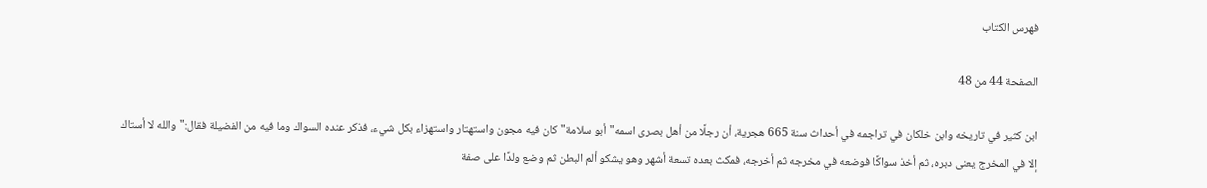فهرس الكتاب

الصفحة 44 من 48

ابن كثير في تاريخه وابن خلكان في تراجمه في أحداث سنة 665 هجرية، أن رجلًا من أهل بصرى اسمه"أبو سلامة"كان فيه مجون واستهتار واستهزاء بكل شيء، فذكر عنده السواك وما فيه من الفضيلة فقال:"والله لا أستاك إلا في المخرج يعنى دبره، ثم أخذ سواكًا فوضعه في مخرجه ثم أخرجه، فمكث بعده تسعة أشهر وهو يشكو ألم البطن ثم وضع ولدًا على صفة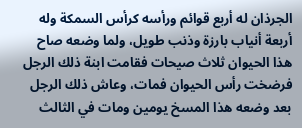الجرذان له أربع قوائم ورأسه كرأس السمكة وله أربعة أنياب بارزة وذنب طويل، ولما وضعه صاح هذا الحيوان ثلاث صيحات فقامت ابنة ذلك الرجل فرضخت رأس الحيوان فمات، وعاش ذلك الرجل بعد وضعه هذا المسخ يومين ومات في الثالث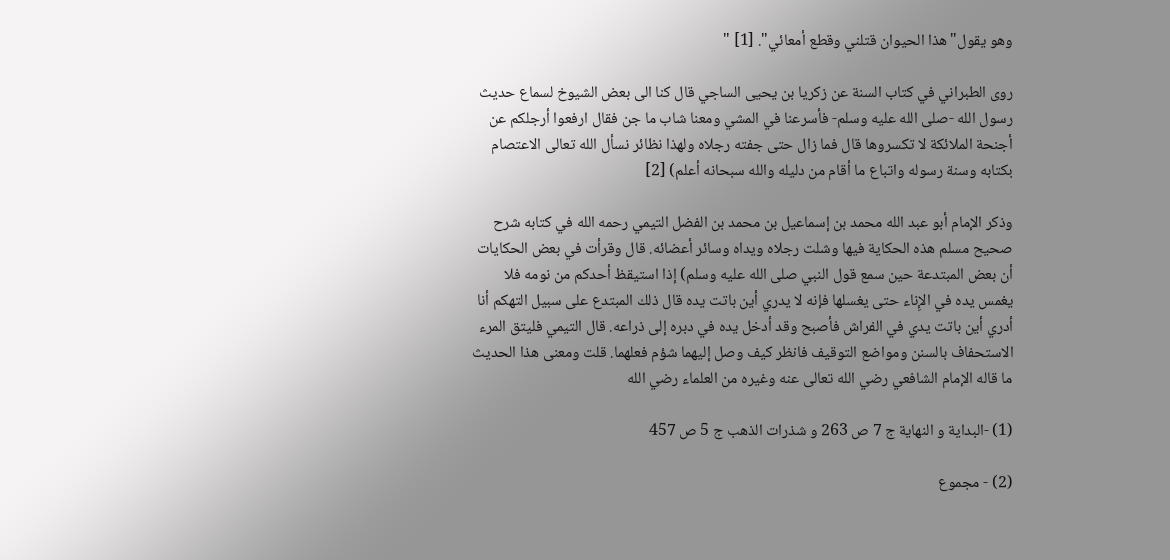وهو يقول"هذا الحيوان قتلني وقطع أمعائي". [1] "

روى الطبراني في كتاب السنة عن زكريا بن يحيى الساجي قال كنا الى بعض الشيوخ لسماع حديث رسول الله -صلى الله عليه وسلم- فأسرعنا في المشي ومعنا شاب ما جن فقال ارفعوا أرجلكم عن أجنحة الملائكة لا تكسروها قال فما زال حتى جفته رجلاه ولهذا نظائر نسأل الله تعالى الاعتصام بكتابه وسنة رسوله واتباع ما أقام من دليله والله سبحانه أعلم) [2]

وذكر الإمام أبو عبد الله محمد بن إسماعيل بن محمد بن الفضل التيمي رحمه الله في كتابه شرح صحيح مسلم هذه الحكاية فيها وشلت رجلاه ويداه وسائر أعضائه. قال وقرأت في بعض الحكايات أن بعض المبتدعة حين سمع قول النبي صلى الله عليه وسلم) إذا استيقظ أحدكم من نومه فلا يغمس يده في الإِناء حتى يغسلها فإنه لا يدري أين باتت يده قال ذلك المبتدع على سبيل التهكم أنا أدري أين باتت يدي في الفراش فأصبح وقد أدخل يده في دبره إلى ذراعه. قال التيمي فليتق المرء الاستحفاف بالسنن ومواضع التوقيف فانظر كيف وصل إليهما شؤم فعلهما. قلت ومعنى هذا الحديث ما قاله الإمام الشافعي رضي الله تعالى عنه وغيره من العلماء رضي الله

(1) -البداية و النهاية ج 7 ص 263 و شذرات الذهب ج 5 ص 457

(2) - مجموع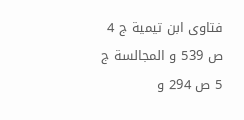فتاوى ابن تيمية ج 4 ص 539 و المجالسة ج 5 ص 294 و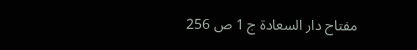مفتاح دار السعادة ج 1 ص 256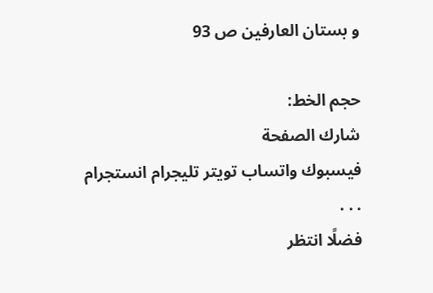و بستان العارفين ص 93

حجم الخط:
شارك الصفحة
فيسبوك واتساب تويتر تليجرام انستجرام
. . .
فضلًا انتظر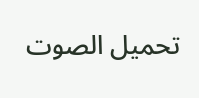تحميل الصوت